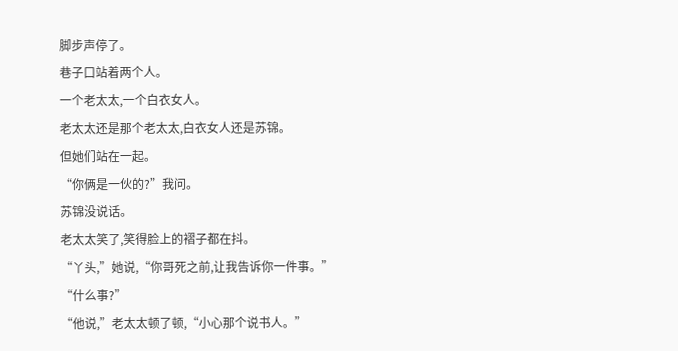脚步声停了。
巷子口站着两个人。
一个老太太,一个白衣女人。
老太太还是那个老太太,白衣女人还是苏锦。
但她们站在一起。
“你俩是一伙的?”我问。
苏锦没说话。
老太太笑了,笑得脸上的褶子都在抖。
“丫头,”她说,“你哥死之前,让我告诉你一件事。”
“什么事?”
“他说,”老太太顿了顿,“小心那个说书人。”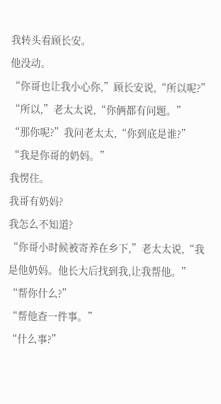我转头看顾长安。
他没动。
“你哥也让我小心你,”顾长安说,“所以呢?”
“所以,”老太太说,“你俩都有问题。”
“那你呢?”我问老太太,“你到底是谁?”
“我是你哥的奶妈。”
我愣住。
我哥有奶妈?
我怎么不知道?
“你哥小时候被寄养在乡下,”老太太说,“我是他奶妈。他长大后找到我,让我帮他。”
“帮你什么?”
“帮他查一件事。”
“什么事?”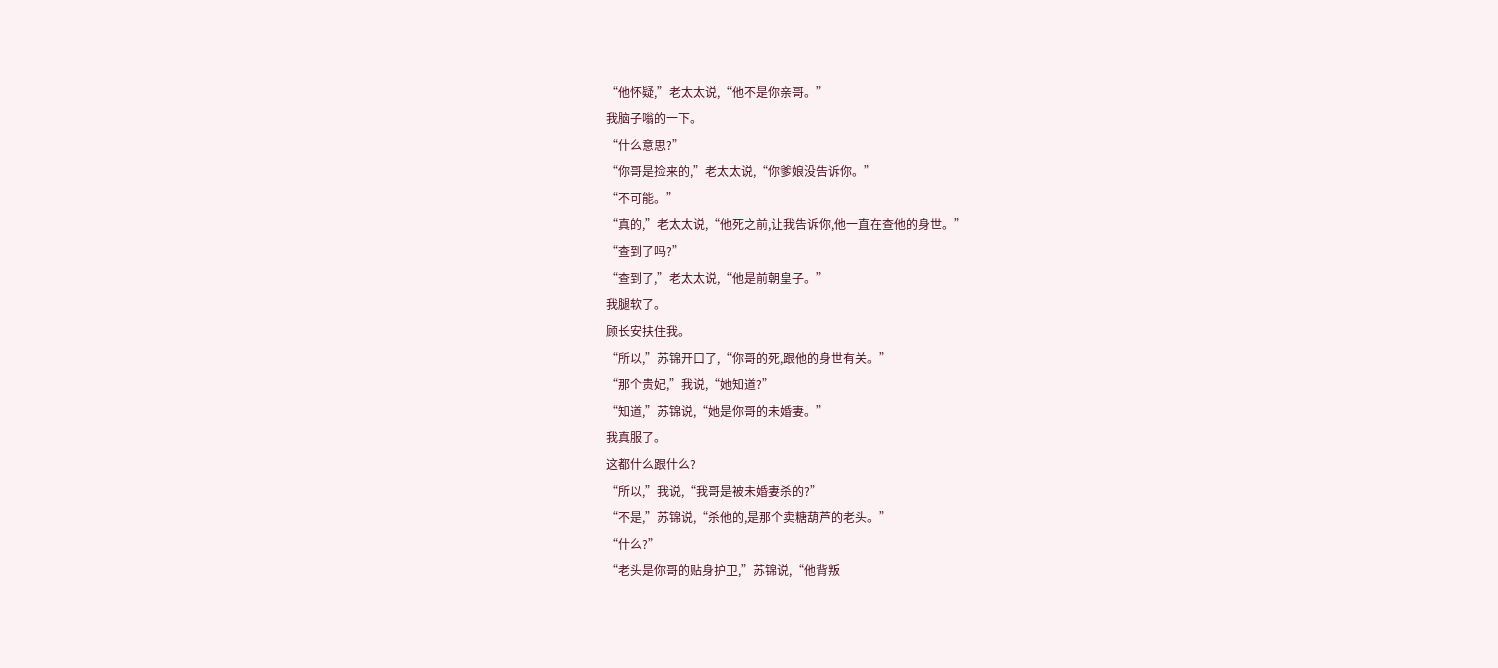“他怀疑,”老太太说,“他不是你亲哥。”
我脑子嗡的一下。
“什么意思?”
“你哥是捡来的,”老太太说,“你爹娘没告诉你。”
“不可能。”
“真的,”老太太说,“他死之前,让我告诉你,他一直在查他的身世。”
“查到了吗?”
“查到了,”老太太说,“他是前朝皇子。”
我腿软了。
顾长安扶住我。
“所以,”苏锦开口了,“你哥的死,跟他的身世有关。”
“那个贵妃,”我说,“她知道?”
“知道,”苏锦说,“她是你哥的未婚妻。”
我真服了。
这都什么跟什么?
“所以,”我说,“我哥是被未婚妻杀的?”
“不是,”苏锦说,“杀他的,是那个卖糖葫芦的老头。”
“什么?”
“老头是你哥的贴身护卫,”苏锦说,“他背叛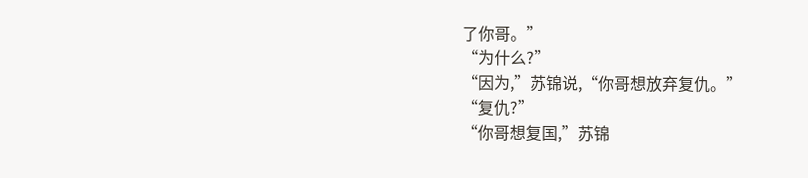了你哥。”
“为什么?”
“因为,”苏锦说,“你哥想放弃复仇。”
“复仇?”
“你哥想复国,”苏锦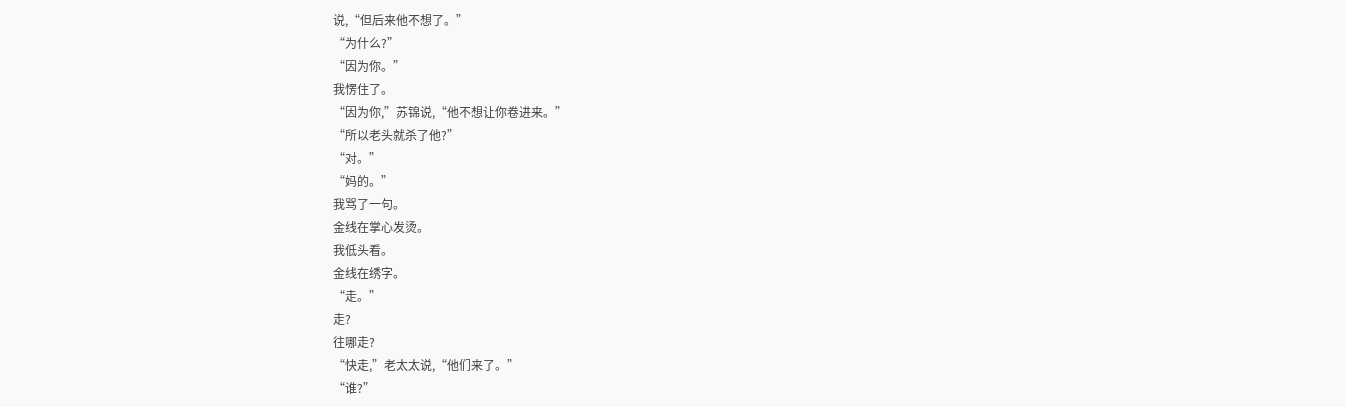说,“但后来他不想了。”
“为什么?”
“因为你。”
我愣住了。
“因为你,”苏锦说,“他不想让你卷进来。”
“所以老头就杀了他?”
“对。”
“妈的。”
我骂了一句。
金线在掌心发烫。
我低头看。
金线在绣字。
“走。”
走?
往哪走?
“快走,”老太太说,“他们来了。”
“谁?”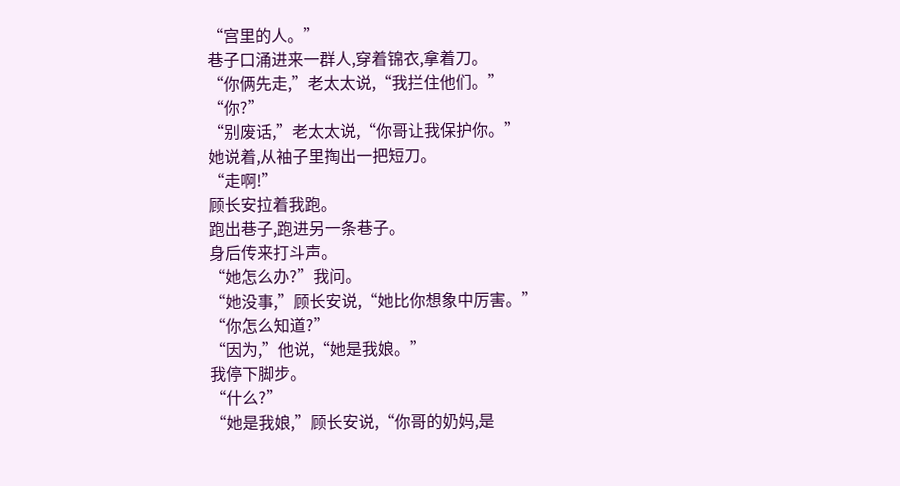“宫里的人。”
巷子口涌进来一群人,穿着锦衣,拿着刀。
“你俩先走,”老太太说,“我拦住他们。”
“你?”
“别废话,”老太太说,“你哥让我保护你。”
她说着,从袖子里掏出一把短刀。
“走啊!”
顾长安拉着我跑。
跑出巷子,跑进另一条巷子。
身后传来打斗声。
“她怎么办?”我问。
“她没事,”顾长安说,“她比你想象中厉害。”
“你怎么知道?”
“因为,”他说,“她是我娘。”
我停下脚步。
“什么?”
“她是我娘,”顾长安说,“你哥的奶妈,是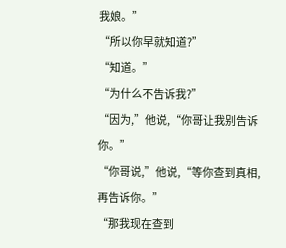我娘。”
“所以你早就知道?”
“知道。”
“为什么不告诉我?”
“因为,”他说,“你哥让我别告诉你。”
“你哥说,”他说,“等你查到真相,再告诉你。”
“那我现在查到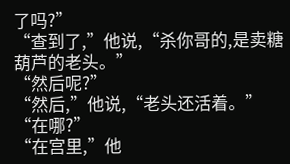了吗?”
“查到了,”他说,“杀你哥的,是卖糖葫芦的老头。”
“然后呢?”
“然后,”他说,“老头还活着。”
“在哪?”
“在宫里,”他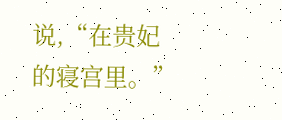说,“在贵妃的寝宫里。”